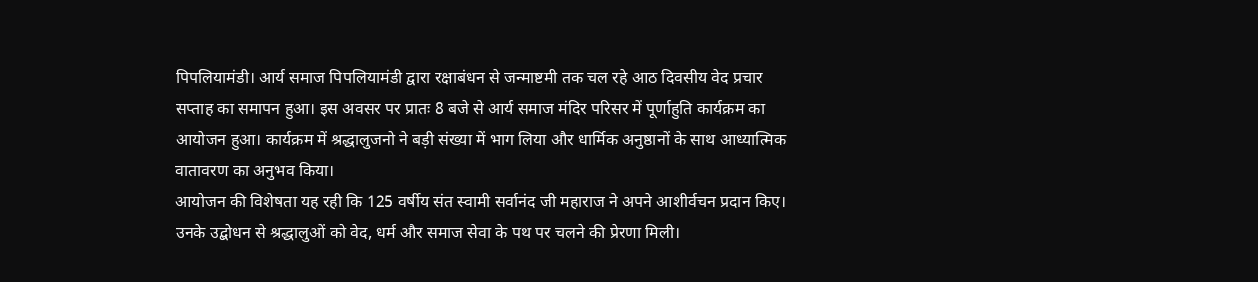पिपलियामंडी। आर्य समाज पिपलियामंडी द्वारा रक्षाबंधन से जन्माष्टमी तक चल रहे आठ दिवसीय वेद प्रचार सप्ताह का समापन हुआ। इस अवसर पर प्रातः 8 बजे से आर्य समाज मंदिर परिसर में पूर्णाहुति कार्यक्रम का आयोजन हुआ। कार्यक्रम में श्रद्धालुजनो ने बड़ी संख्या में भाग लिया और धार्मिक अनुष्ठानों के साथ आध्यात्मिक वातावरण का अनुभव किया।
आयोजन की विशेषता यह रही कि 125 वर्षीय संत स्वामी सर्वानंद जी महाराज ने अपने आशीर्वचन प्रदान किए। उनके उद्बोधन से श्रद्धालुओं को वेद, धर्म और समाज सेवा के पथ पर चलने की प्रेरणा मिली।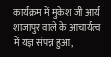कार्यक्रम में मुकेश जी आर्य शाजापुर वाले के आचार्यत्व में यज्ञ संपन्न हुआ,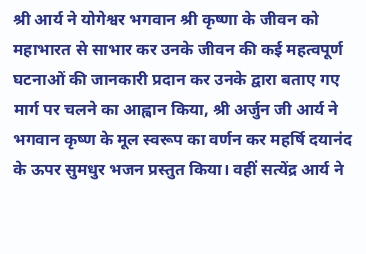श्री आर्य ने योगेश्वर भगवान श्री कृष्णा के जीवन को महाभारत से साभार कर उनके जीवन की कई महत्वपूर्ण घटनाओं की जानकारी प्रदान कर उनके द्वारा बताए गए मार्ग पर चलने का आह्वान किया, श्री अर्जुन जी आर्य ने भगवान कृष्ण के मूल स्वरूप का वर्णन कर महर्षि दयानंद के ऊपर सुमधुर भजन प्रस्तुत किया। वहीं सत्येंद्र आर्य ने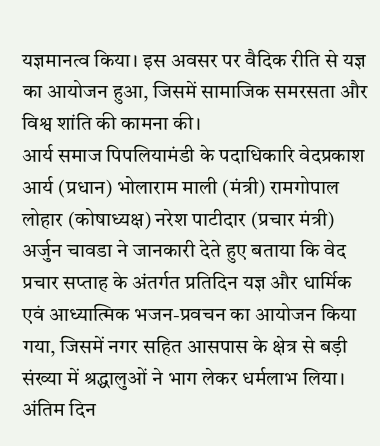यज्ञमानत्व किया। इस अवसर पर वैदिक रीति से यज्ञ का आयोजन हुआ, जिसमें सामाजिक समरसता और विश्व शांति की कामना की।
आर्य समाज पिपलियामंडी के पदाधिकारि वेदप्रकाश आर्य (प्रधान) भोलाराम माली (मंत्री) रामगोपाल लोहार (कोषाध्यक्ष) नरेश पाटीदार (प्रचार मंत्री) अर्जुन चावडा ने जानकारी देते हुए बताया कि वेद प्रचार सप्ताह के अंतर्गत प्रतिदिन यज्ञ और धार्मिक एवं आध्यात्मिक भजन-प्रवचन का आयोजन किया गया, जिसमें नगर सहित आसपास के क्षेत्र से बड़ी संख्या में श्रद्धालुओं ने भाग लेकर धर्मलाभ लिया। अंतिम दिन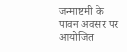जन्माष्टमी के पावन अवसर पर आयोजित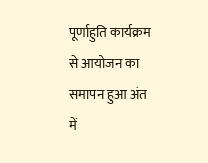पूर्णाहुति कार्यक्रम से आयोजन का समापन हुआ अंत में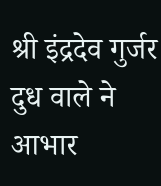श्री इंद्रदेव गुर्जर दुध वाले ने आभार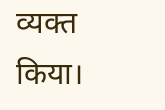व्यक्त किया।